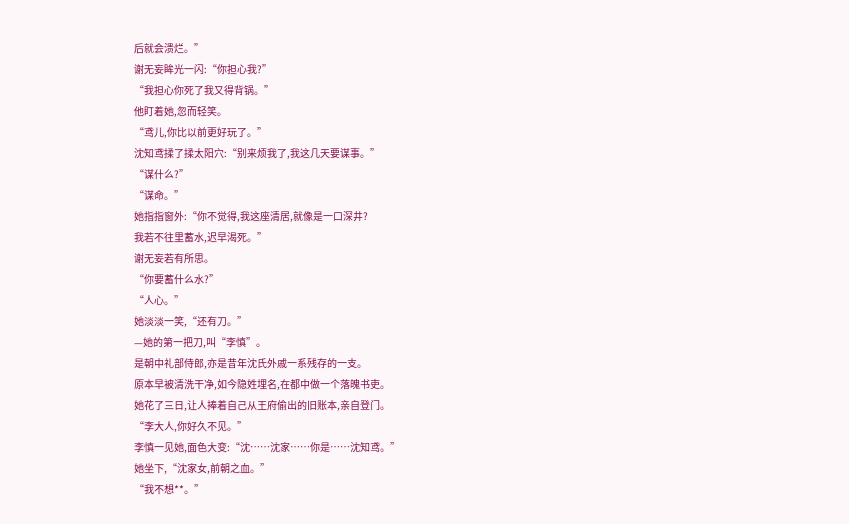后就会溃烂。”
谢无妄眸光一闪:“你担心我?”
“我担心你死了我又得背锅。”
他盯着她,忽而轻笑。
“鸢儿,你比以前更好玩了。”
沈知鸢揉了揉太阳穴:“别来烦我了,我这几天要谋事。”
“谋什么?”
“谋命。”
她指指窗外:“你不觉得,我这座清居,就像是一口深井?
我若不往里蓄水,迟早渴死。”
谢无妄若有所思。
“你要蓄什么水?”
“人心。”
她淡淡一笑,“还有刀。”
—她的第一把刀,叫“李慎”。
是朝中礼部侍郎,亦是昔年沈氏外戚一系残存的一支。
原本早被清洗干净,如今隐姓埋名,在都中做一个落魄书吏。
她花了三日,让人捧着自己从王府偷出的旧账本,亲自登门。
“李大人,你好久不见。”
李慎一见她,面色大变:“沈……沈家……你是……沈知鸢。”
她坐下,“沈家女,前朝之血。”
“我不想**。”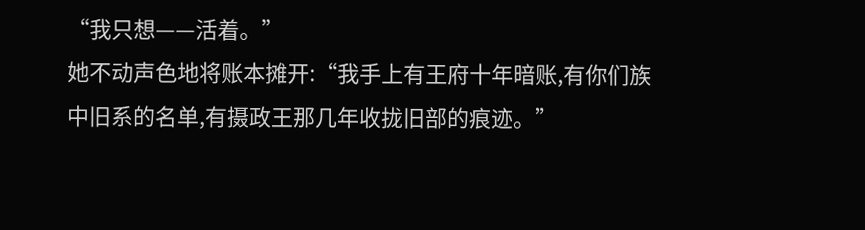“我只想——活着。”
她不动声色地将账本摊开:“我手上有王府十年暗账,有你们族中旧系的名单,有摄政王那几年收拢旧部的痕迹。”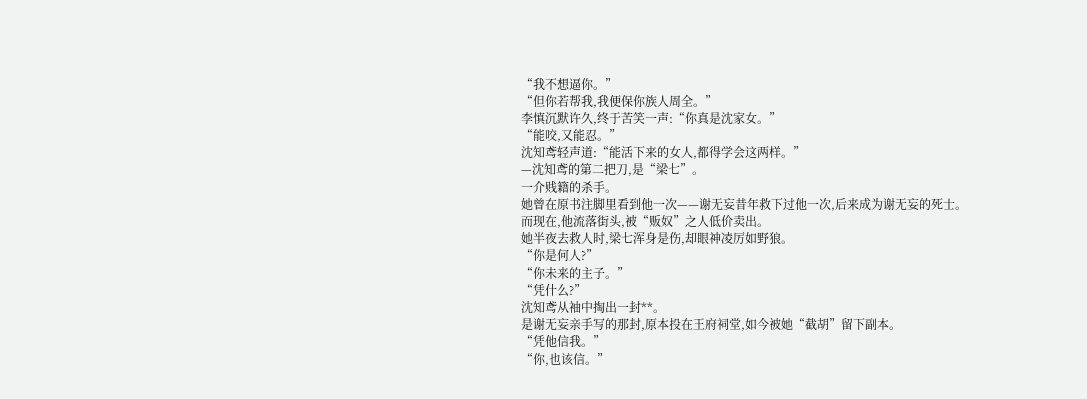“我不想逼你。”
“但你若帮我,我便保你族人周全。”
李慎沉默许久,终于苦笑一声:“你真是沈家女。”
“能咬,又能忍。”
沈知鸢轻声道:“能活下来的女人,都得学会这两样。”
—沈知鸢的第二把刀,是“梁七”。
一介贱籍的杀手。
她曾在原书注脚里看到他一次——谢无妄昔年救下过他一次,后来成为谢无妄的死士。
而现在,他流落街头,被“贩奴”之人低价卖出。
她半夜去救人时,梁七浑身是伤,却眼神凌厉如野狼。
“你是何人?”
“你未来的主子。”
“凭什么?”
沈知鸢从袖中掏出一封**。
是谢无妄亲手写的那封,原本投在王府祠堂,如今被她“截胡”留下副本。
“凭他信我。”
“你,也该信。”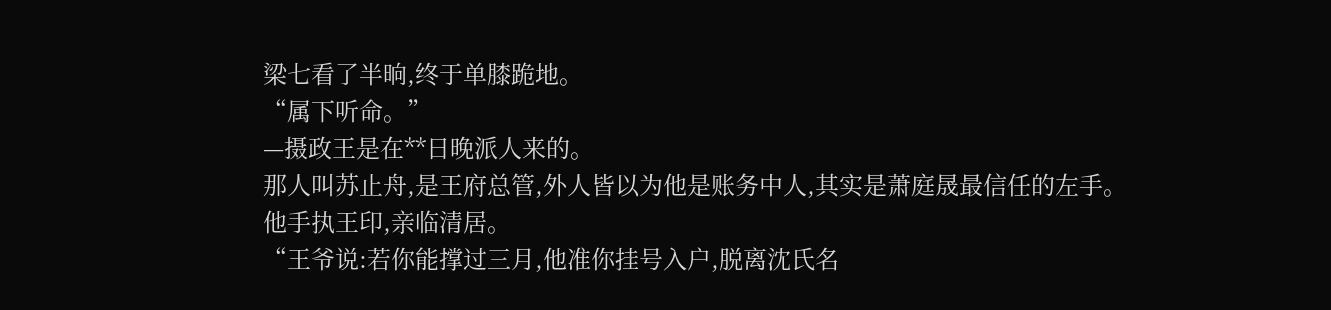梁七看了半晌,终于单膝跪地。
“属下听命。”
—摄政王是在**日晚派人来的。
那人叫苏止舟,是王府总管,外人皆以为他是账务中人,其实是萧庭晟最信任的左手。
他手执王印,亲临清居。
“王爷说:若你能撑过三月,他准你挂号入户,脱离沈氏名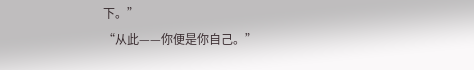下。”
“从此——你便是你自己。”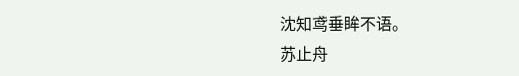沈知鸢垂眸不语。
苏止舟